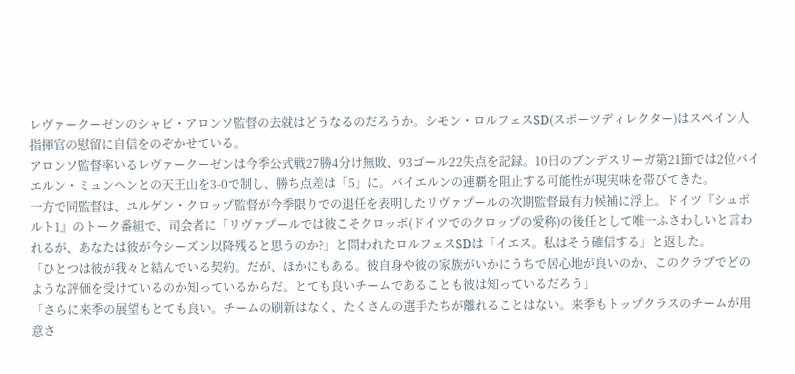レヴァークーゼンのシャビ・アロンソ監督の去就はどうなるのだろうか。シモン・ロルフェスSD(スポーツディレクター)はスペイン人指揮官の慰留に自信をのぞかせている。
アロンソ監督率いるレヴァークーゼンは今季公式戦27勝4分け無敗、93ゴール22失点を記録。10日のブンデスリーガ第21節では2位バイエルン・ミュンヘンとの天王山を3-0で制し、勝ち点差は「5」に。バイエルンの連覇を阻止する可能性が現実味を帯びてきた。
一方で同監督は、ユルゲン・クロップ監督が今季限りでの退任を表明したリヴァプールの次期監督最有力候補に浮上。ドイツ『シュポルト1』のトーク番組で、司会者に「リヴァプールでは彼こそクロッポ(ドイツでのクロップの愛称)の後任として唯一ふさわしいと言われるが、あなたは彼が今シーズン以降残ると思うのか?」と問われたロルフェスSDは「イエス。私はそう確信する」と返した。
「ひとつは彼が我々と結んでいる契約。だが、ほかにもある。彼自身や彼の家族がいかにうちで居心地が良いのか、このクラブでどのような評価を受けているのか知っているからだ。とても良いチームであることも彼は知っているだろう」
「さらに来季の展望もとても良い。チームの刷新はなく、たくさんの選手たちが離れることはない。来季もトップクラスのチームが用意さ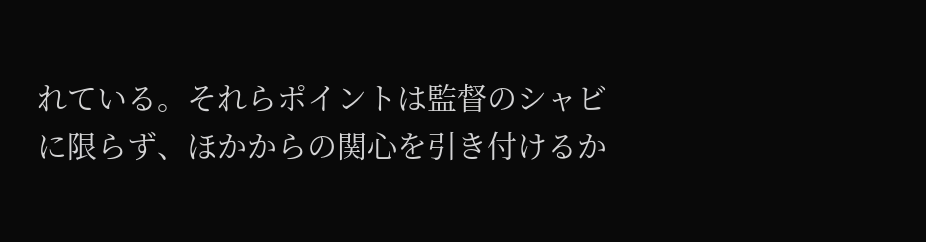れている。それらポイントは監督のシャビに限らず、ほかからの関心を引き付けるか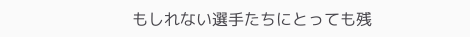もしれない選手たちにとっても残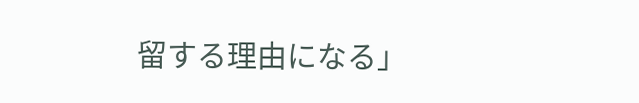留する理由になる」